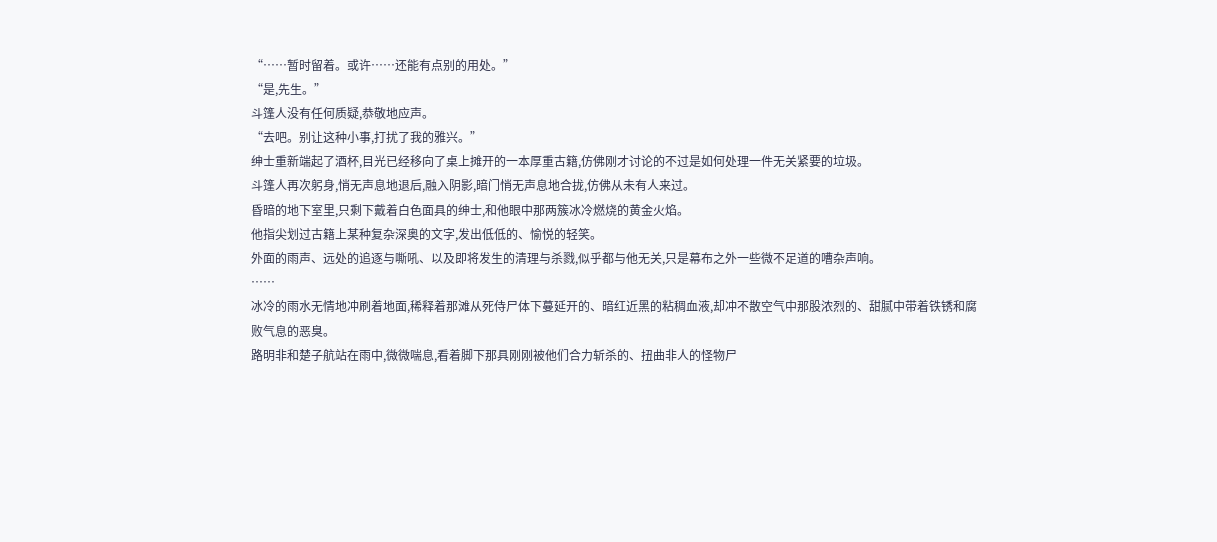“……暂时留着。或许……还能有点别的用处。”
“是,先生。”
斗篷人没有任何质疑,恭敬地应声。
“去吧。别让这种小事,打扰了我的雅兴。”
绅士重新端起了酒杯,目光已经移向了桌上摊开的一本厚重古籍,仿佛刚才讨论的不过是如何处理一件无关紧要的垃圾。
斗篷人再次躬身,悄无声息地退后,融入阴影,暗门悄无声息地合拢,仿佛从未有人来过。
昏暗的地下室里,只剩下戴着白色面具的绅士,和他眼中那两簇冰冷燃烧的黄金火焰。
他指尖划过古籍上某种复杂深奥的文字,发出低低的、愉悦的轻笑。
外面的雨声、远处的追逐与嘶吼、以及即将发生的清理与杀戮,似乎都与他无关,只是幕布之外一些微不足道的嘈杂声响。
……
冰冷的雨水无情地冲刷着地面,稀释着那滩从死侍尸体下蔓延开的、暗红近黑的粘稠血液,却冲不散空气中那股浓烈的、甜腻中带着铁锈和腐败气息的恶臭。
路明非和楚子航站在雨中,微微喘息,看着脚下那具刚刚被他们合力斩杀的、扭曲非人的怪物尸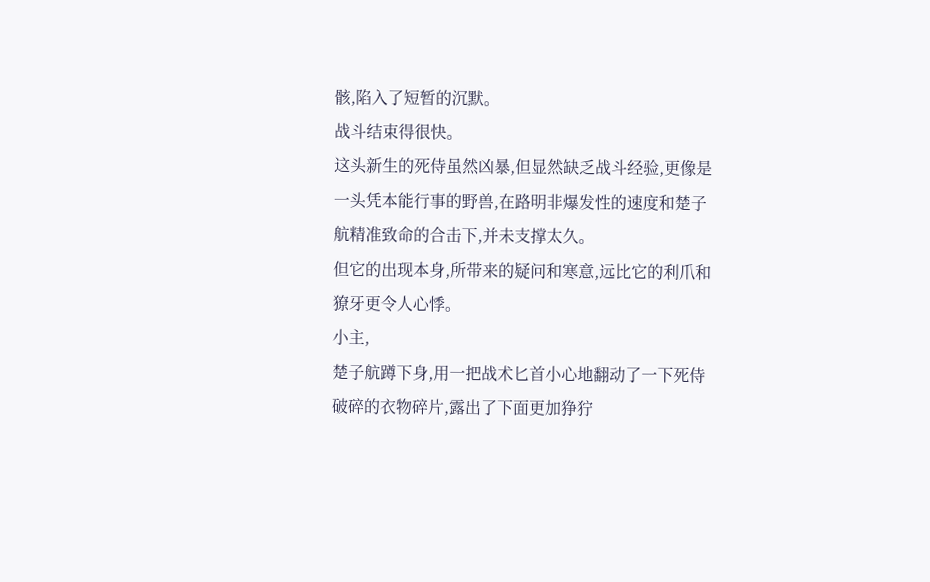骸,陷入了短暂的沉默。
战斗结束得很快。
这头新生的死侍虽然凶暴,但显然缺乏战斗经验,更像是一头凭本能行事的野兽,在路明非爆发性的速度和楚子航精准致命的合击下,并未支撑太久。
但它的出现本身,所带来的疑问和寒意,远比它的利爪和獠牙更令人心悸。
小主,
楚子航蹲下身,用一把战术匕首小心地翻动了一下死侍破碎的衣物碎片,露出了下面更加狰狞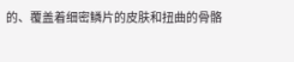的、覆盖着细密鳞片的皮肤和扭曲的骨骼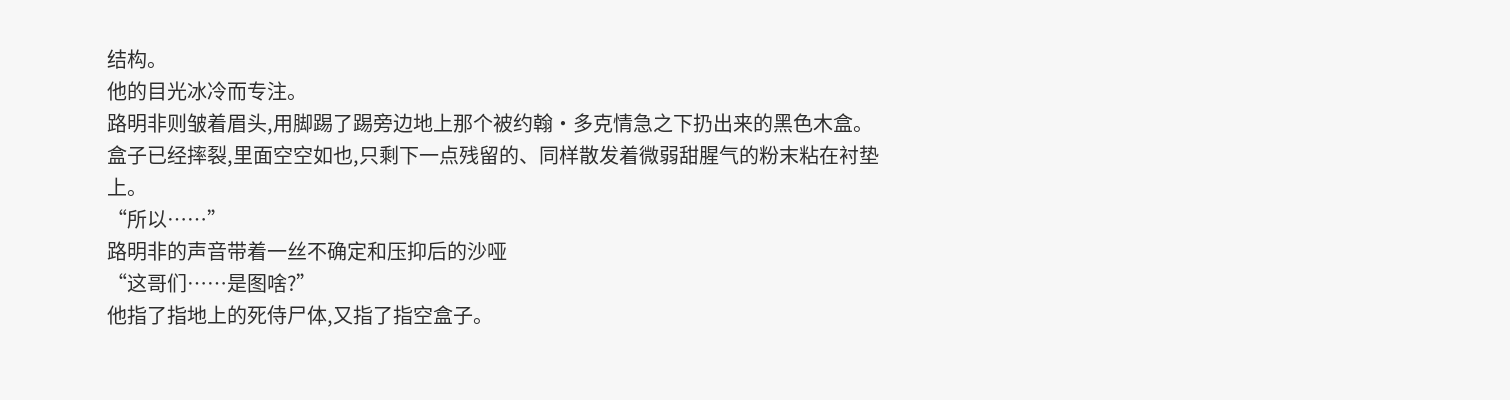结构。
他的目光冰冷而专注。
路明非则皱着眉头,用脚踢了踢旁边地上那个被约翰·多克情急之下扔出来的黑色木盒。
盒子已经摔裂,里面空空如也,只剩下一点残留的、同样散发着微弱甜腥气的粉末粘在衬垫上。
“所以……”
路明非的声音带着一丝不确定和压抑后的沙哑
“这哥们……是图啥?”
他指了指地上的死侍尸体,又指了指空盒子。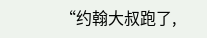“约翰大叔跑了,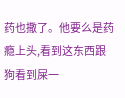药也撒了。他要么是药瘾上头,看到这东西跟狗看到屎一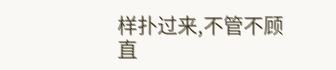样扑过来,不管不顾直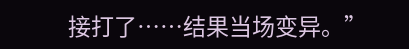接打了……结果当场变异。”